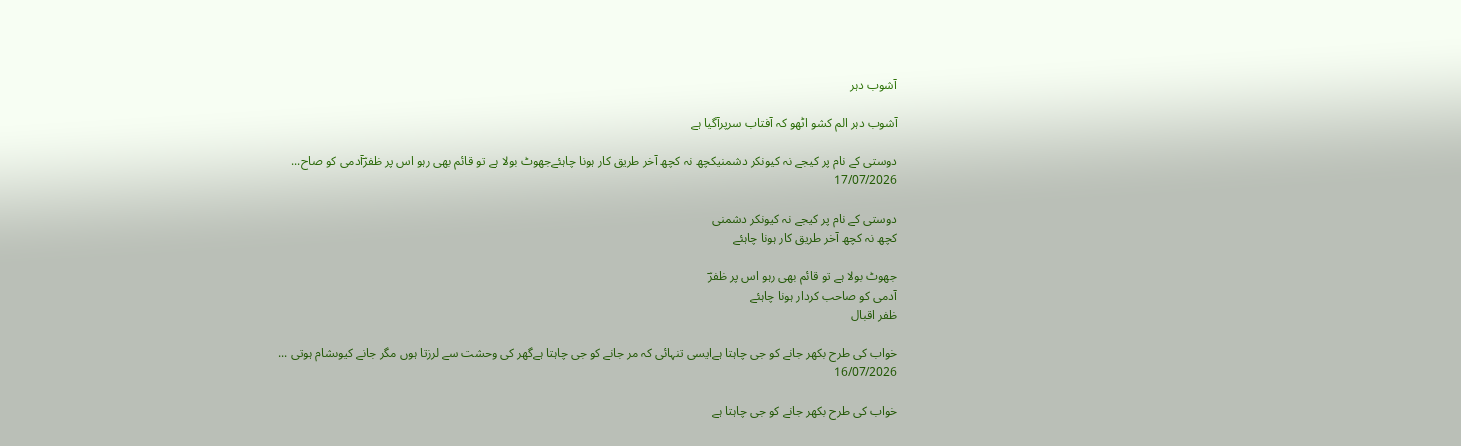آشوب دہر

آشوب دہر الم کشو اٹھو کہ آفتاب سرپرآگیا ہے

دوستی کے نام پر کیجے نہ کیونکر دشمنیکچھ نہ کچھ آخر طریق کار ہونا چاہئےجھوٹ بولا ہے تو قائم بھی رہو اس پر ظفرؔآدمی کو صاح...
17/07/2026

دوستی کے نام پر کیجے نہ کیونکر دشمنی
کچھ نہ کچھ آخر طریق کار ہونا چاہئے

جھوٹ بولا ہے تو قائم بھی رہو اس پر ظفرؔ
آدمی کو صاحب کردار ہونا چاہئے
ظفر اقبال

خواب کی طرح بکھر جانے کو جی چاہتا ہےایسی تنہائی کہ مر جانے کو جی چاہتا ہےگھر کی وحشت سے لرزتا ہوں مگر جانے کیوںشام ہوتی ...
16/07/2026

خواب کی طرح بکھر جانے کو جی چاہتا ہے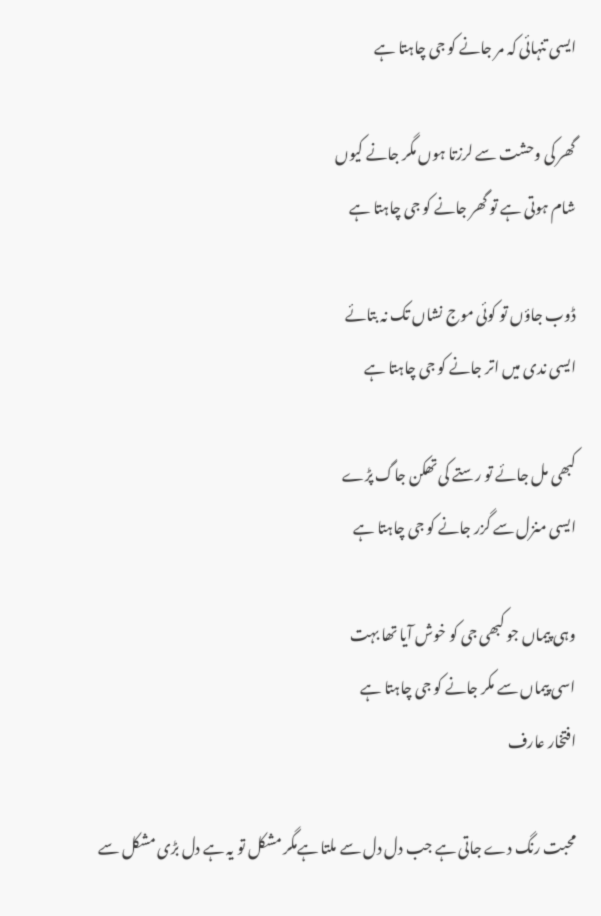ایسی تنہائی کہ مر جانے کو جی چاہتا ہے

گھر کی وحشت سے لرزتا ہوں مگر جانے کیوں
شام ہوتی ہے تو گھر جانے کو جی چاہتا ہے

ڈوب جاؤں تو کوئی موج نشاں تک نہ بتائے
ایسی ندی میں اتر جانے کو جی چاہتا ہے

کبھی مل جائے تو رستے کی تھکن جاگ پڑے
ایسی منزل سے گزر جانے کو جی چاہتا ہے

وہی پیماں جو کبھی جی کو خوش آیا تھا بہت
اسی پیماں سے مکر جانے کو جی چاہتا ہے
افتخار عارف

محبت رنگ دے جاتی ہے جب دل دل سے ملتا ہےمگر مشکل تو یہ ہے دل بڑی مشکل سے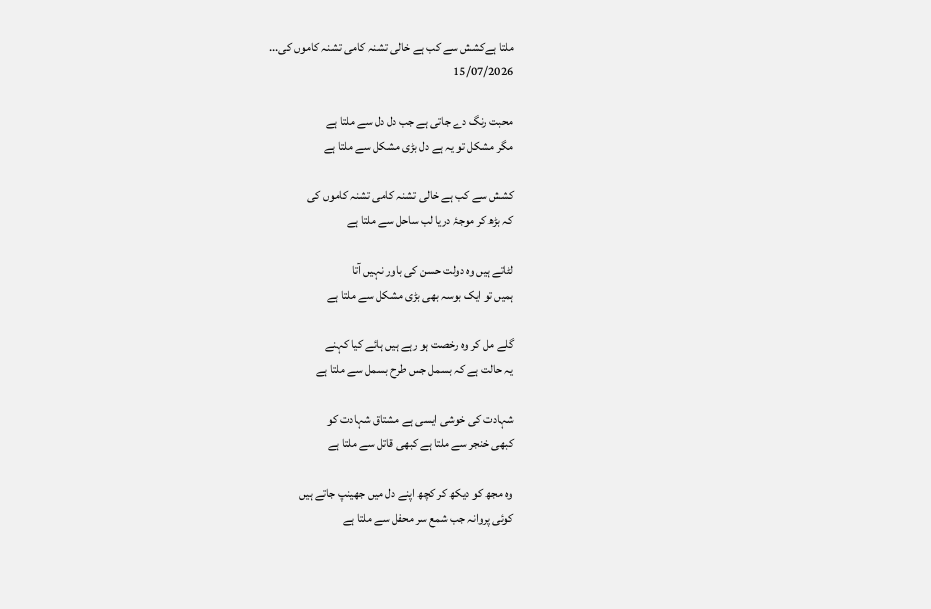ملتا ہےکشش سے کب ہے خالی تشنہ کامی تشنہ کاموں کی...
15/07/2026

محبت رنگ دے جاتی ہے جب دل دل سے ملتا ہے
مگر مشکل تو یہ ہے دل بڑی مشکل سے ملتا ہے

کشش سے کب ہے خالی تشنہ کامی تشنہ کاموں کی
کہ بڑھ کر موجۂ دریا لب ساحل سے ملتا ہے

لٹاتے ہیں وہ دولت حسن کی باور نہیں آتا
ہمیں تو ایک بوسہ بھی بڑی مشکل سے ملتا ہے

گلے مل کر وہ رخصت ہو رہے ہیں ہائے کیا کہنے
یہ حالت ہے کہ بسمل جس طرح بسمل سے ملتا ہے

شہادت کی خوشی ایسی ہے مشتاق شہادت کو
کبھی خنجر سے ملتا ہے کبھی قاتل سے ملتا ہے

وہ مجھ کو دیکھ کر کچھ اپنے دل میں جھینپ جاتے ہیں
کوئی پروانہ جب شمع سر محفل سے ملتا ہے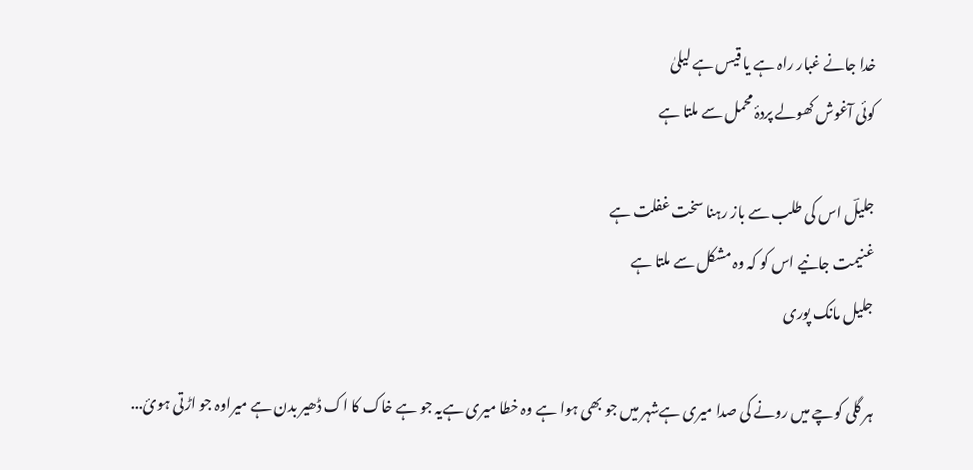خدا جانے غبار راہ ہے یا قیس ہے لیلیٰ
کوئی آغوش کھولے پردۂ محمل سے ملتا ہے

جلیلؔ اس کی طلب سے باز رہنا سخت غفلت ہے
غنیمت جانیے اس کو کہ وہ مشکل سے ملتا ہے
جلیل مانک پوری

ہر گلی کوچے میں رونے کی صدا میری ہےشہر میں جو بھی ہوا ہے وہ خطا میری ہےیہ جو ہے خاک کا اک ڈھیر بدن ہے میراوہ جو اڑتی ہوئ...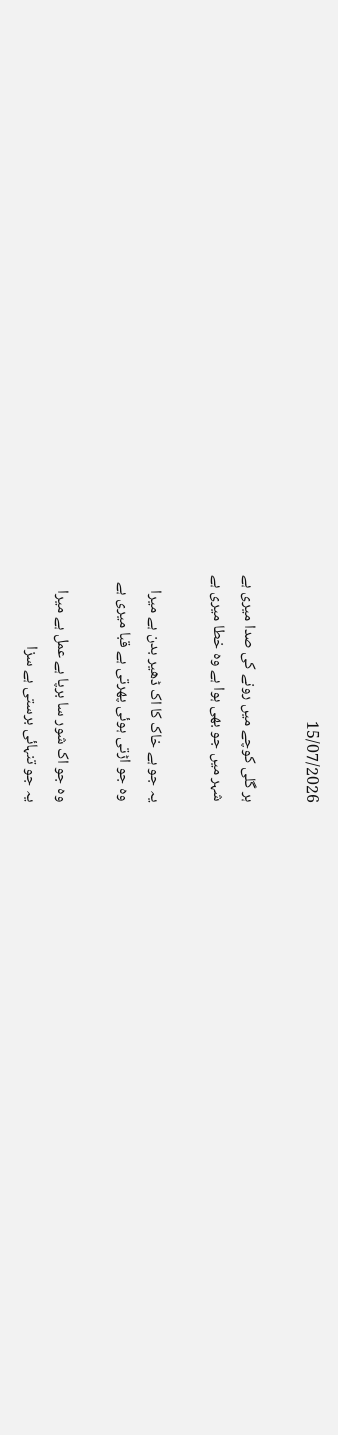15/07/2026

ہر گلی کوچے میں رونے کی صدا میری ہے
شہر میں جو بھی ہوا ہے وہ خطا میری ہے

یہ جو ہے خاک کا اک ڈھیر بدن ہے میرا
وہ جو اڑتی ہوئی پھرتی ہے قبا میری ہے

وہ جو اک شور سا برپا ہے عمل ہے میرا
یہ جو تنہائی برستی ہے سزا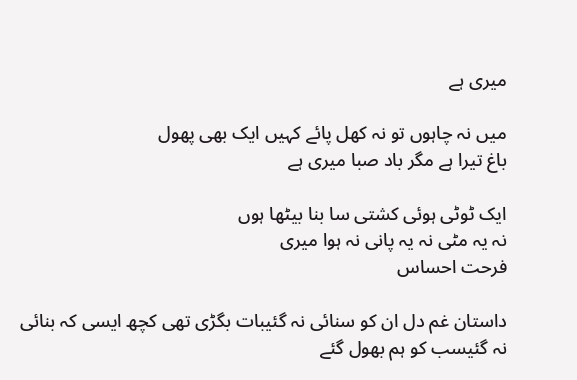میری ہے

میں نہ چاہوں تو نہ کھل پائے کہیں ایک بھی پھول
باغ تیرا ہے مگر باد صبا میری ہے

ایک ٹوٹی ہوئی کشتی سا بنا بیٹھا ہوں
نہ یہ مٹی نہ یہ پانی نہ ہوا میری
فرحت احساس

داستان غم دل ان کو سنائی نہ گئیبات بگڑی تھی کچھ ایسی کہ بنائی نہ گئیسب کو ہم بھول گئے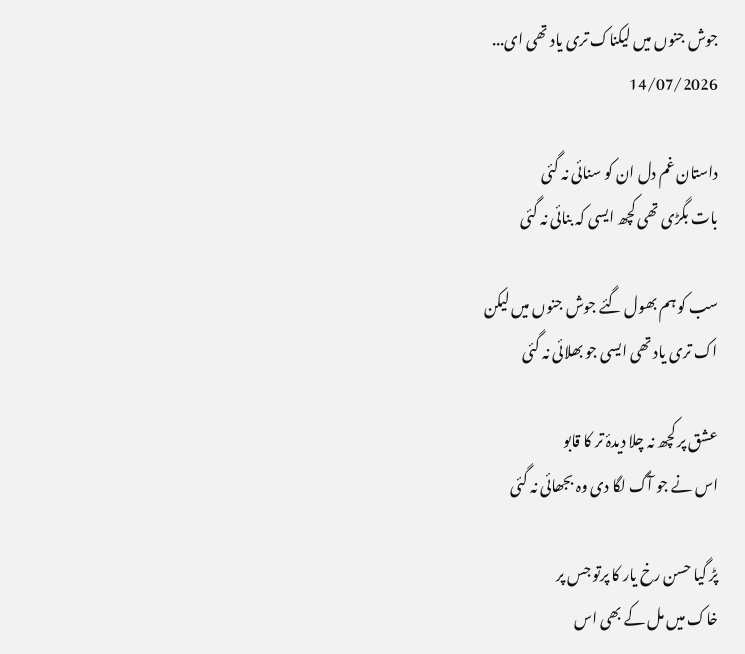جوش جنوں میں لیکناک تری یاد تھی ای...
14/07/2026

داستان غم دل ان کو سنائی نہ گئی
بات بگڑی تھی کچھ ایسی کہ بنائی نہ گئی

سب کو ہم بھول گئے جوش جنوں میں لیکن
اک تری یاد تھی ایسی جو بھلائی نہ گئی

عشق پر کچھ نہ چلا دیدۂ تر کا قابو
اس نے جو آگ لگا دی وہ بجھائی نہ گئی

پڑ گیا حسن رخ یار کا پرتو جس پر
خاک میں مل کے بھی اس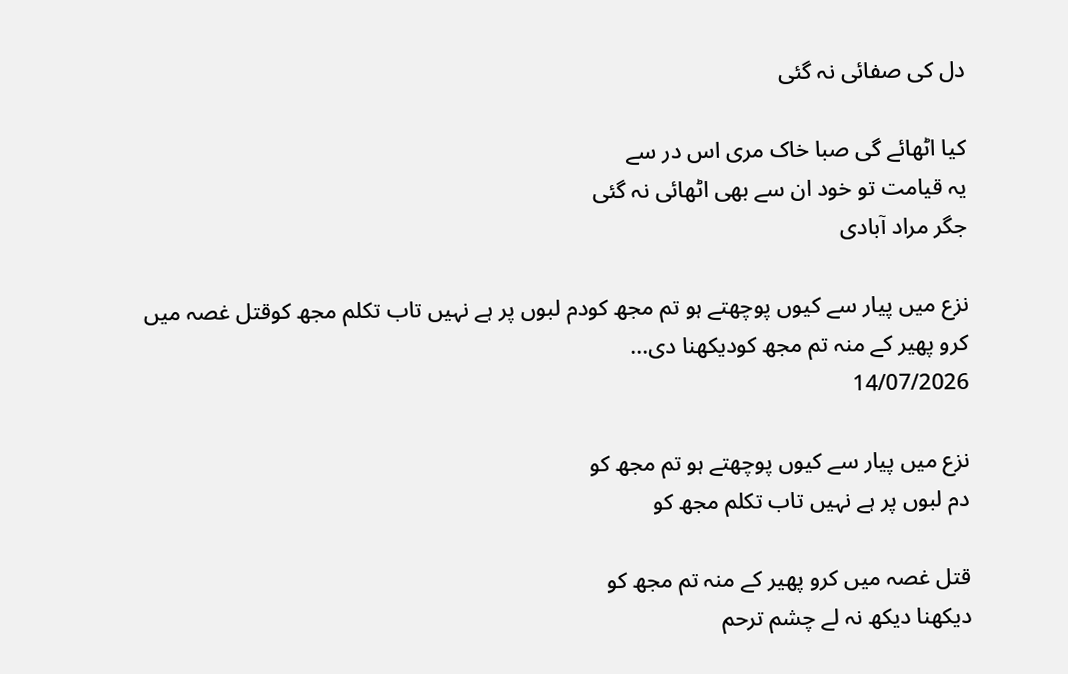دل کی صفائی نہ گئی

کیا اٹھائے گی صبا خاک مری اس در سے
یہ قیامت تو خود ان سے بھی اٹھائی نہ گئی
جگر مراد آبادی

نزع میں پیار سے کیوں پوچھتے ہو تم مجھ کودم لبوں پر ہے نہیں تاب تکلم مجھ کوقتل غصہ میں کرو پھیر کے منہ تم مجھ کودیکھنا دی...
14/07/2026

نزع میں پیار سے کیوں پوچھتے ہو تم مجھ کو
دم لبوں پر ہے نہیں تاب تکلم مجھ کو

قتل غصہ میں کرو پھیر کے منہ تم مجھ کو
دیکھنا دیکھ نہ لے چشم ترحم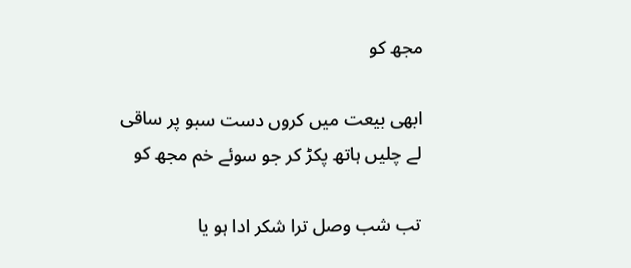مجھ کو

ابھی بیعت میں کروں دست سبو پر ساقی
لے چلیں ہاتھ پکڑ کر جو سوئے خم مجھ کو

تب شب وصل ترا شکر ادا ہو یا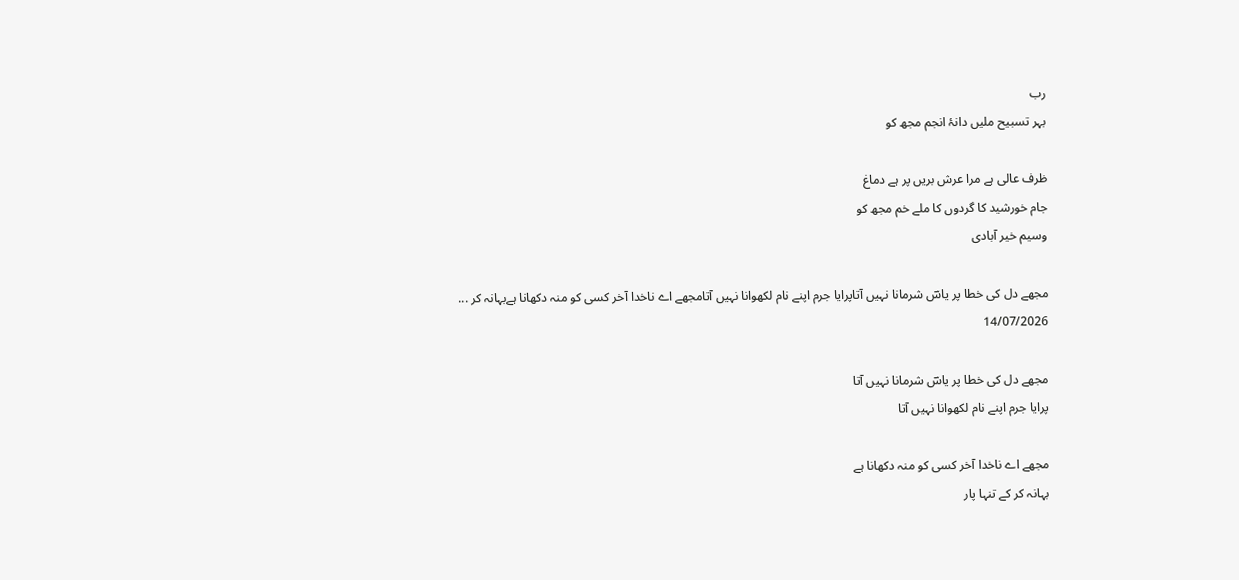رب
بہر تسبیح ملیں دانۂ انجم مجھ کو

ظرف عالی ہے مرا عرش بریں پر ہے دماغ
جام خورشید کا گردوں کا ملے خم مجھ کو
وسیم خیر آبادی

مجھے دل کی خطا پر یاسؔ شرمانا نہیں آتاپرایا جرم اپنے نام لکھوانا نہیں آتامجھے اے ناخدا آخر کسی کو منہ دکھانا ہےبہانہ کر ...
14/07/2026

مجھے دل کی خطا پر یاسؔ شرمانا نہیں آتا
پرایا جرم اپنے نام لکھوانا نہیں آتا

مجھے اے ناخدا آخر کسی کو منہ دکھانا ہے
بہانہ کر کے تنہا پار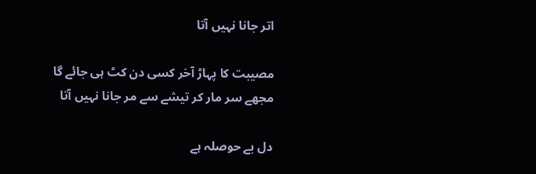اتر جانا نہیں آتا

مصیبت کا پہاڑ آخر کسی دن کٹ ہی جائے گا
مجھے سر مار کر تیشے سے مر جانا نہیں آتا

دل بے حوصلہ ہے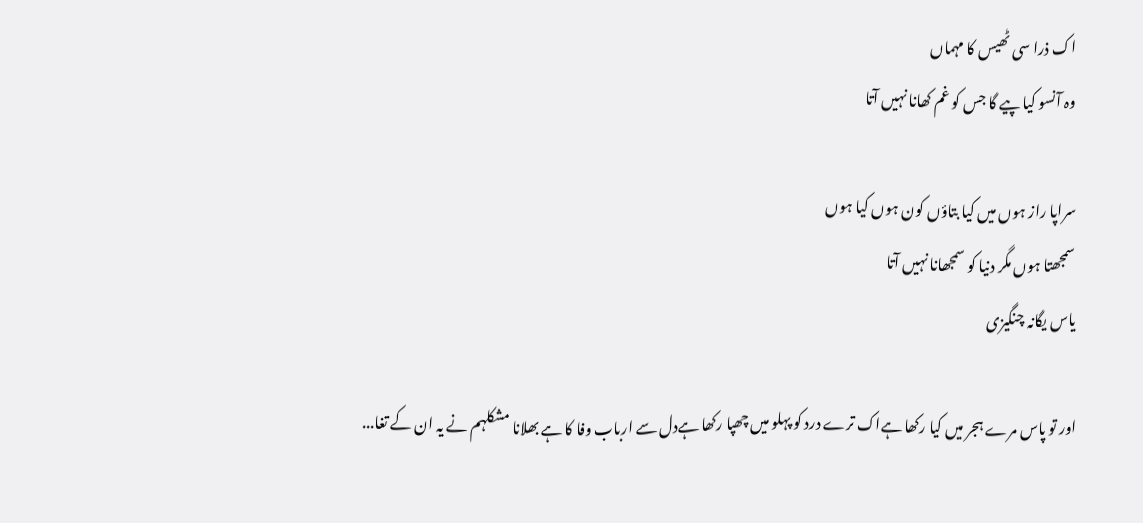اک ذرا سی ٹھیس کا مہماں
وہ آنسو کیا پیے گا جس کو غم کھانا نہیں آتا

سراپا راز ہوں میں کیا بتاؤں کون ہوں کیا ہوں
سمجھتا ہوں مگر دنیا کو سمجھانا نہیں آتا
یاس یگانہ چنگیزی

اور تو پاس مرے ہجر میں کیا رکھا ہےاک ترے درد کو پہلو میں چھپا رکھا ہےدل سے ارباب وفا کا ہے بھلانا مشکلہم نے یہ ان کے تغا...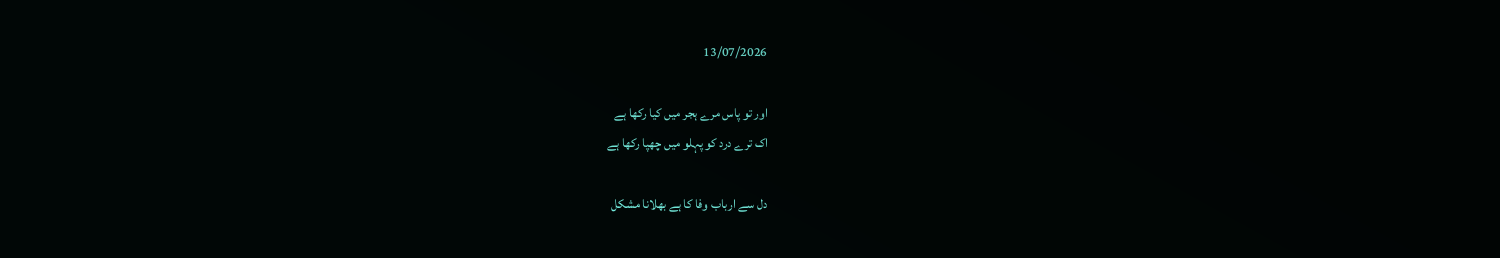13/07/2026

اور تو پاس مرے ہجر میں کیا رکھا ہے
اک ترے درد کو پہلو میں چھپا رکھا ہے

دل سے ارباب وفا کا ہے بھلانا مشکل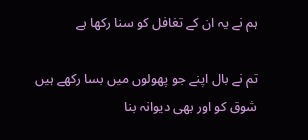ہم نے یہ ان کے تغافل کو سنا رکھا ہے

تم نے بال اپنے جو پھولوں میں بسا رکھے ہیں
شوق کو اور بھی دیوانہ بنا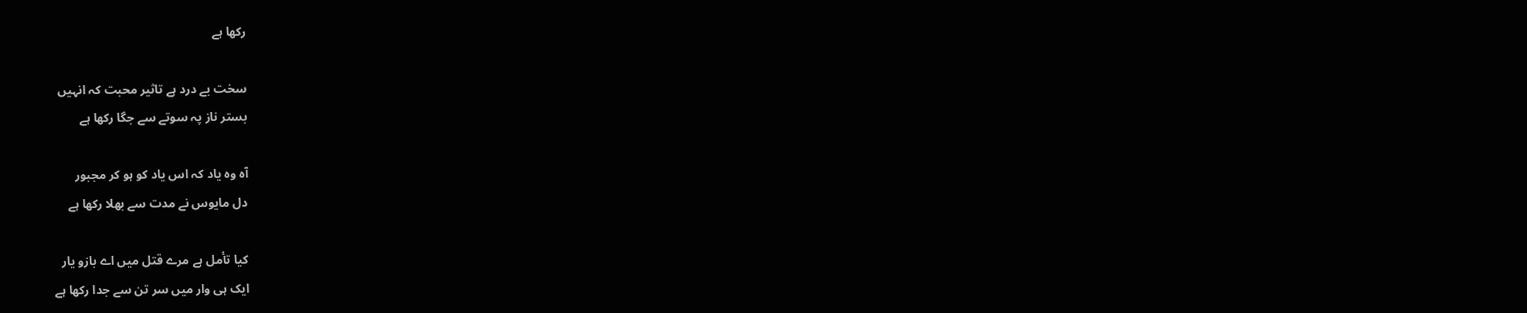رکھا ہے

سخت بے درد ہے تاثیر محبت کہ انہیں
بستر ناز پہ سوتے سے جگا رکھا ہے

آہ وہ یاد کہ اس یاد کو ہو کر مجبور
دل مایوس نے مدت سے بھلا رکھا ہے

کیا تأمل ہے مرے قتل میں اے بازو یار
ایک ہی وار میں سر تن سے جدا رکھا ہے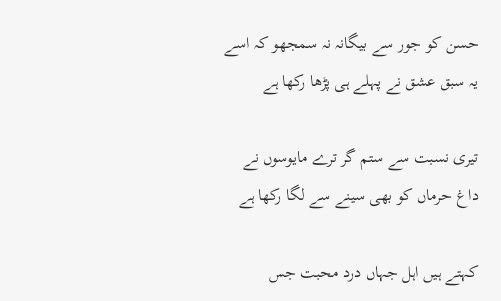حسن کو جور سے بیگانہ نہ سمجھو کہ اسے
یہ سبق عشق نے پہلے ہی پڑھا رکھا ہے

تیری نسبت سے ستم گر ترے مایوسوں نے
داغ حرماں کو بھی سینے سے لگا رکھا ہے

کہتے ہیں اہل جہاں درد محبت جس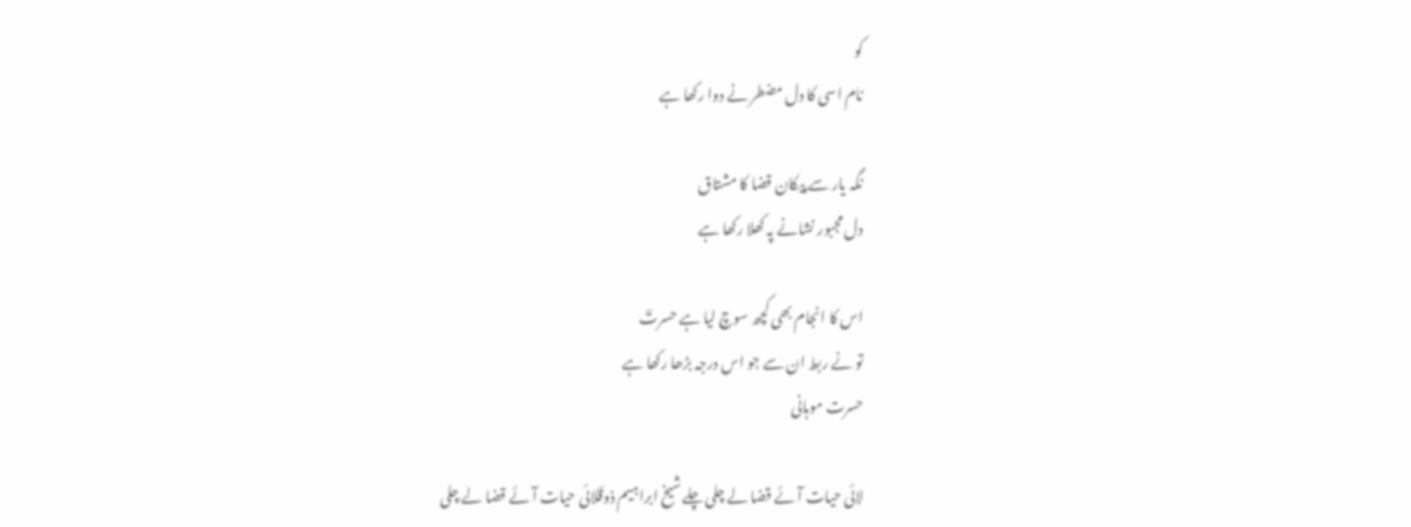کو
نام اسی کا دل مضطر نے دوا رکھا ہے

نگہ یار سے پیکان قضا کا مشتاق
دل مجبور نشانے پہ کھلا رکھا ہے

اس کا انجام بھی کچھ سوچ لیا ہے حسرتؔ
تو نے ربط ان سے جو اس درجہ بڑھا رکھا ہے
حسرت موہانی

لائی حیات آئے قضا لے چلی چلےشیخ ابراہیم ذوقؔلائی حیات آئے قضا لے چلی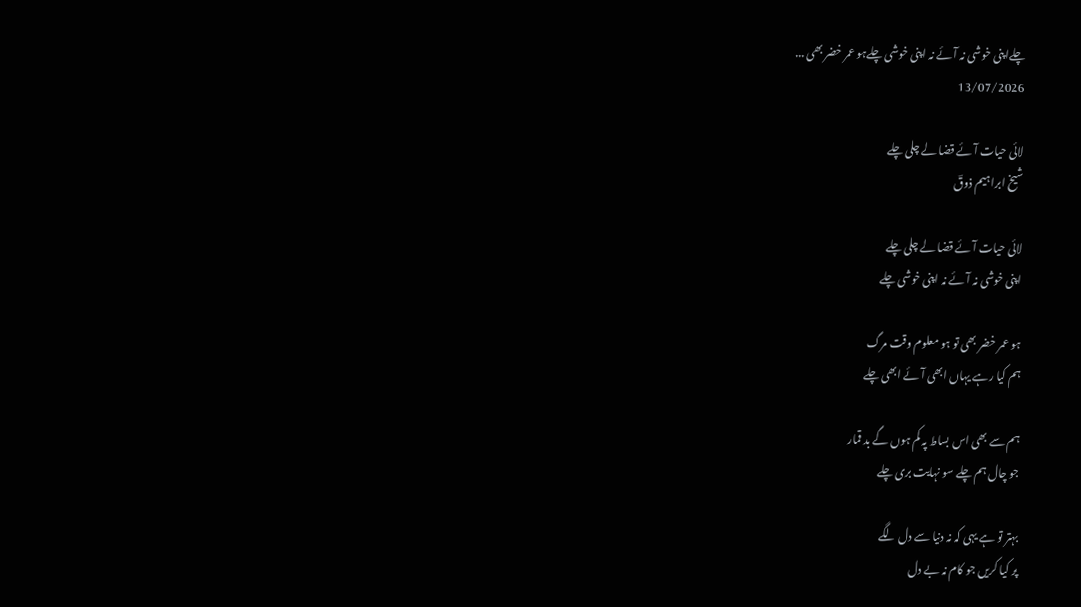چلےاپنی خوشی نہ آئے نہ اپنی خوشی چلےہو عمر خضر بھی ...
13/07/2026

لائی حیات آئے قضا لے چلی چلے
شیخ ابراہیم ذوقؔ

لائی حیات آئے قضا لے چلی چلے
اپنی خوشی نہ آئے نہ اپنی خوشی چلے

ہو عمر خضر بھی تو ہو معلوم وقت مرگ
ہم کیا رہے یہاں ابھی آئے ابھی چلے

ہم سے بھی اس بساط پہ کم ہوں گے بد قمار
جو چال ہم چلے سو نہایت بری چلے

بہتر تو ہے یہی کہ نہ دنیا سے دل لگے
پر کیا کریں جو کام نہ بے دل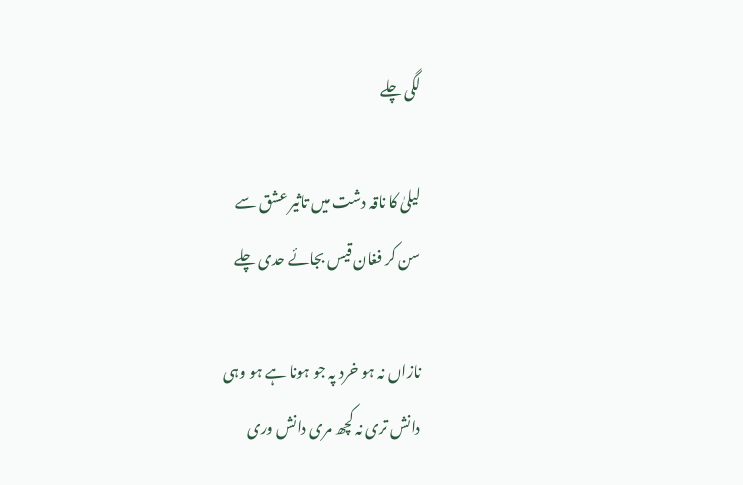لگی چلے

لیلیٰ کا ناقہ دشت میں تاثیر عشق سے
سن کر فغان قیس بجائے حدی چلے

نازاں نہ ہو خرد پہ جو ہونا ہے ہو وہی
دانش تری نہ کچھ مری دانش وری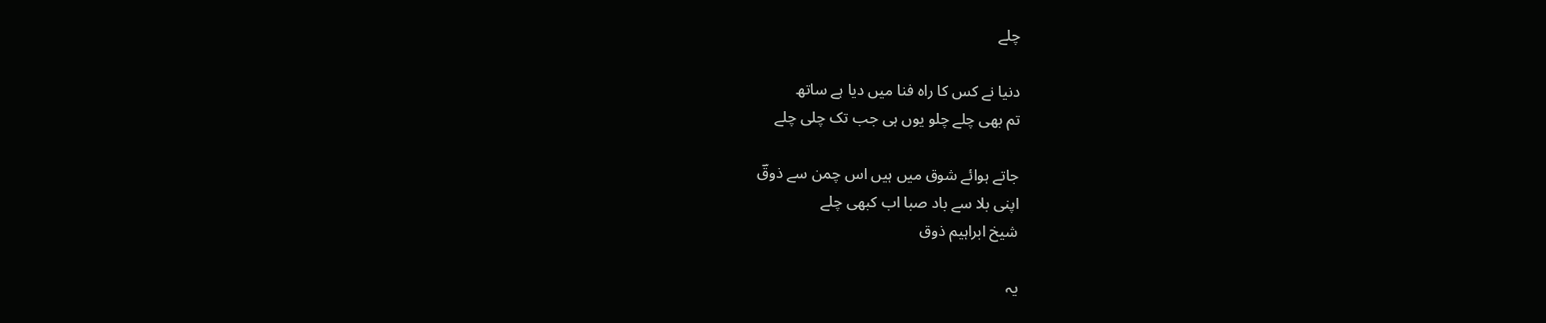چلے

دنیا نے کس کا راہ فنا میں دیا ہے ساتھ
تم بھی چلے چلو یوں ہی جب تک چلی چلے

جاتے ہوائے شوق میں ہیں اس چمن سے ذوقؔ
اپنی بلا سے باد صبا اب کبھی چلے
شیخ ابراہیم ذوق

یہ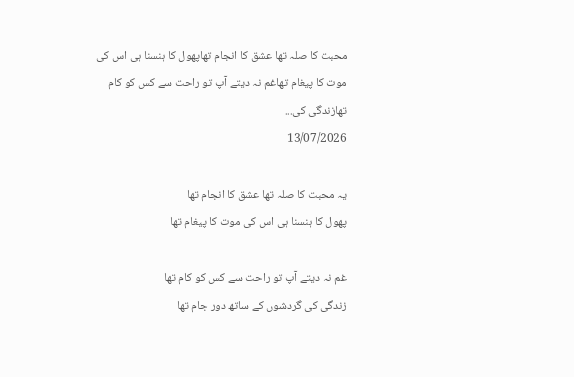محبت کا صلہ تھا عشق کا انجام تھاپھول کا ہنسنا ہی اس کی موت کا پیغام تھاغم نہ دیتے آپ تو راحت سے کس کو کام تھازندگی کی...
13/07/2026

یہ محبت کا صلہ تھا عشق کا انجام تھا
پھول کا ہنسنا ہی اس کی موت کا پیغام تھا

غم نہ دیتے آپ تو راحت سے کس کو کام تھا
زندگی کی گردشوں کے ساتھ دور جام تھا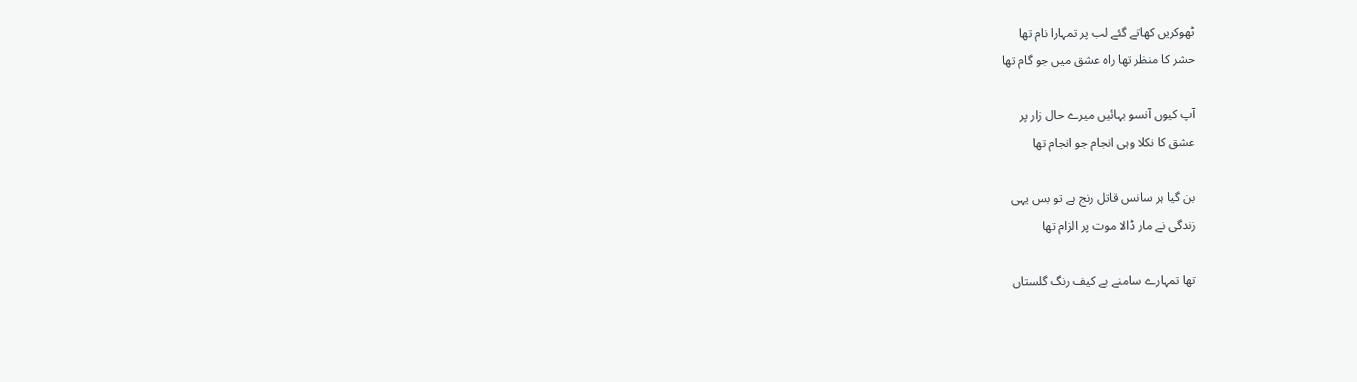ٹھوکریں کھاتے گئے لب پر تمہارا نام تھا
حشر کا منظر تھا راہ عشق میں جو گام تھا

آپ کیوں آنسو بہائیں میرے حال زار پر
عشق کا نکلا وہی انجام جو انجام تھا

بن گیا ہر سانس قاتل رنج ہے تو بس یہی
زندگی نے مار ڈالا موت پر الزام تھا

تھا تمہارے سامنے بے کیف رنگ گلستاں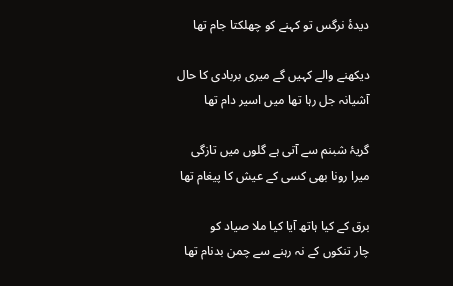دیدۂ نرگس تو کہنے کو چھلکتا جام تھا

دیکھنے والے کہیں گے میری بربادی کا حال
آشیانہ جل رہا تھا میں اسیر دام تھا

گریۂ شبنم سے آتی ہے گلوں میں تازگی
میرا رونا بھی کسی کے عیش کا پیغام تھا

برق کے کیا ہاتھ آیا کیا ملا صیاد کو
چار تنکوں کے نہ رہنے سے چمن بدنام تھا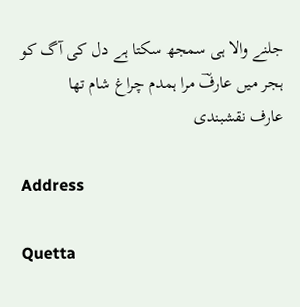جلنے والا ہی سمجھ سکتا ہے دل کی آگ کو
ہجر میں عارفؔ مرا ہمدم چراغ شام تھا
عارف نقشبندی

Address

Quetta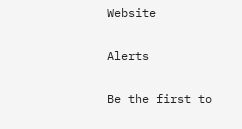Website

Alerts

Be the first to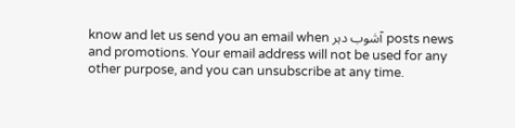know and let us send you an email when آشوب دہر posts news and promotions. Your email address will not be used for any other purpose, and you can unsubscribe at any time.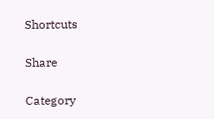Shortcuts

Share

Category